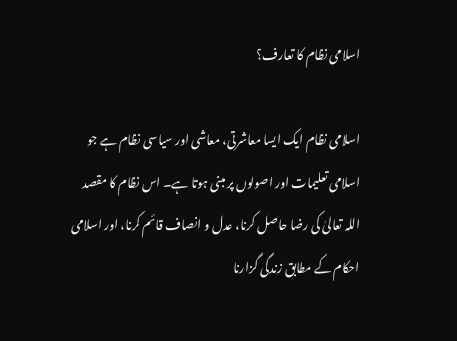اسلامی نظام کا تعارف؟

اسلامی نظام ایک ایسا معاشرتی، معاشی اور سیاسی نظام ہے جو اسلامی تعلیمات اور اصولوں پر مبنی ہوتا ہے۔ اس نظام کا مقصد اللہ تعالیٰ کی رضا حاصل کرنا، عدل و انصاف قائم کرنا، اور اسلامی احکام کے مطابق زندگی گزارنا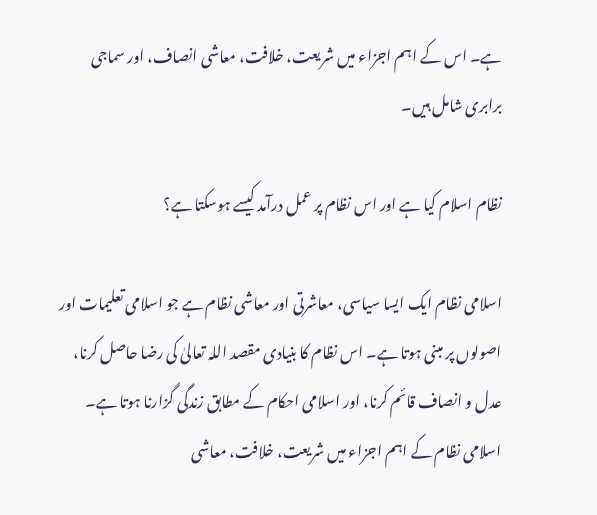ہے۔ اس کے اہم اجزاء میں شریعت، خلافت، معاشی انصاف، اور سماجی برابری شامل ہیں۔

نظام اسلام کیا ہے اور اس نظام پر عمل درآمد کیسے ہوسکتا ہے؟

اسلامی نظام ایک ایسا سیاسی، معاشرتی اور معاشی نظام ہے جو اسلامی تعلیمات اور اصولوں پر مبنی ہوتا ہے۔ اس نظام کا بنیادی مقصد اللہ تعالیٰ کی رضا حاصل کرنا، عدل و انصاف قائم کرنا، اور اسلامی احکام کے مطابق زندگی گزارنا ہوتا ہے۔ اسلامی نظام کے اہم اجزاء میں شریعت، خلافت، معاشی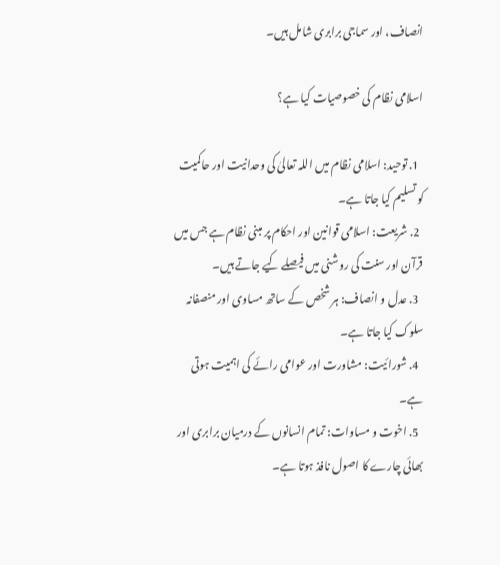انصاف، اور سماجی برابری شامل ہیں۔

اسلامی نظام کی خصوصیات کیا ہے؟

  1. توحید: اسلامی نظام میں اللہ تعالیٰ کی وحدانیت اور حاکمیت کو تسلیم کیا جاتا ہے۔
  2. شریعت: اسلامی قوانین اور احکام پر مبنی نظام ہے جس میں قرآن اور سنت کی روشنی میں فیصلے کیے جاتے ہیں۔
  3. عدل و انصاف: ہر شخص کے ساتھ مساوی اور منصفانہ سلوک کیا جاتا ہے۔
  4. شورائیت: مشاورت اور عوامی رائے کی اہمیت ہوتی ہے۔
  5. اخوت و مساوات: تمام انسانوں کے درمیان برابری اور بھائی چارے کا اصول نافذ ہوتا ہے۔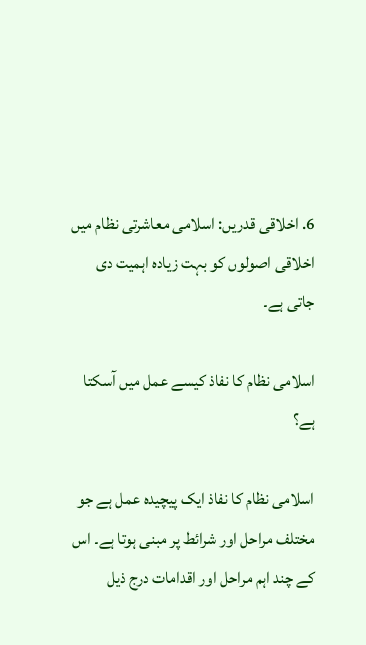6. اخلاقی قدریں: اسلامی معاشرتی نظام میں اخلاقی اصولوں کو بہت زیادہ اہمیت دی جاتی ہے۔

اسلامی نظام کا نفاذ کیسے عمل میں آسکتا ہے؟

اسلامی نظام کا نفاذ ایک پیچیدہ عمل ہے جو مختلف مراحل اور شرائط پر مبنی ہوتا ہے۔ اس کے چند اہم مراحل اور اقدامات درج ذیل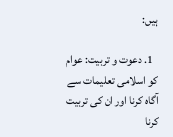ہیں:

  1. دعوت و تربیت: عوام کو اسلامی تعلیمات سے آگاہ کرنا اور ان کی تربیت کرنا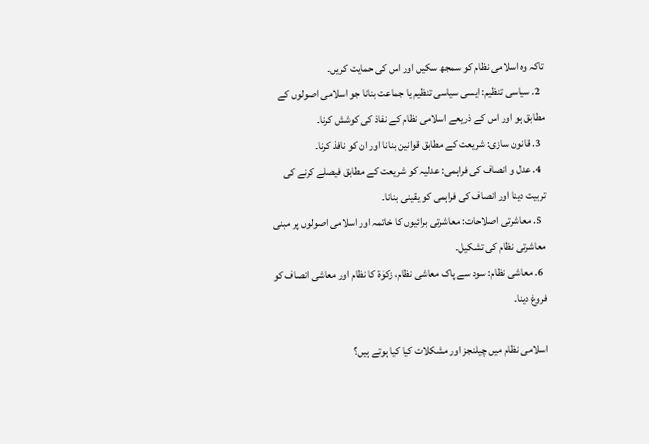تاکہ وہ اسلامی نظام کو سمجھ سکیں اور اس کی حمایت کریں۔
  2. سیاسی تنظیم: ایسی سیاسی تنظیم یا جماعت بنانا جو اسلامی اصولوں کے مطابق ہو اور اس کے ذریعے اسلامی نظام کے نفاذ کی کوشش کرنا۔
  3. قانون سازی: شریعت کے مطابق قوانین بنانا اور ان کو نافذ کرنا۔
  4. عدل و انصاف کی فراہمی: عدلیہ کو شریعت کے مطابق فیصلے کرنے کی تربیت دینا اور انصاف کی فراہمی کو یقینی بنانا۔
  5. معاشرتی اصلاحات: معاشرتی برائیوں کا خاتمہ اور اسلامی اصولوں پر مبنی معاشرتی نظام کی تشکیل۔
  6. معاشی نظام: سود سے پاک معاشی نظام، زکوٰۃ کا نظام اور معاشی انصاف کو فروغ دینا۔

اسلامی نظام میں چیلنجز اور مشکلات کیا کیا ہوتے ہیں؟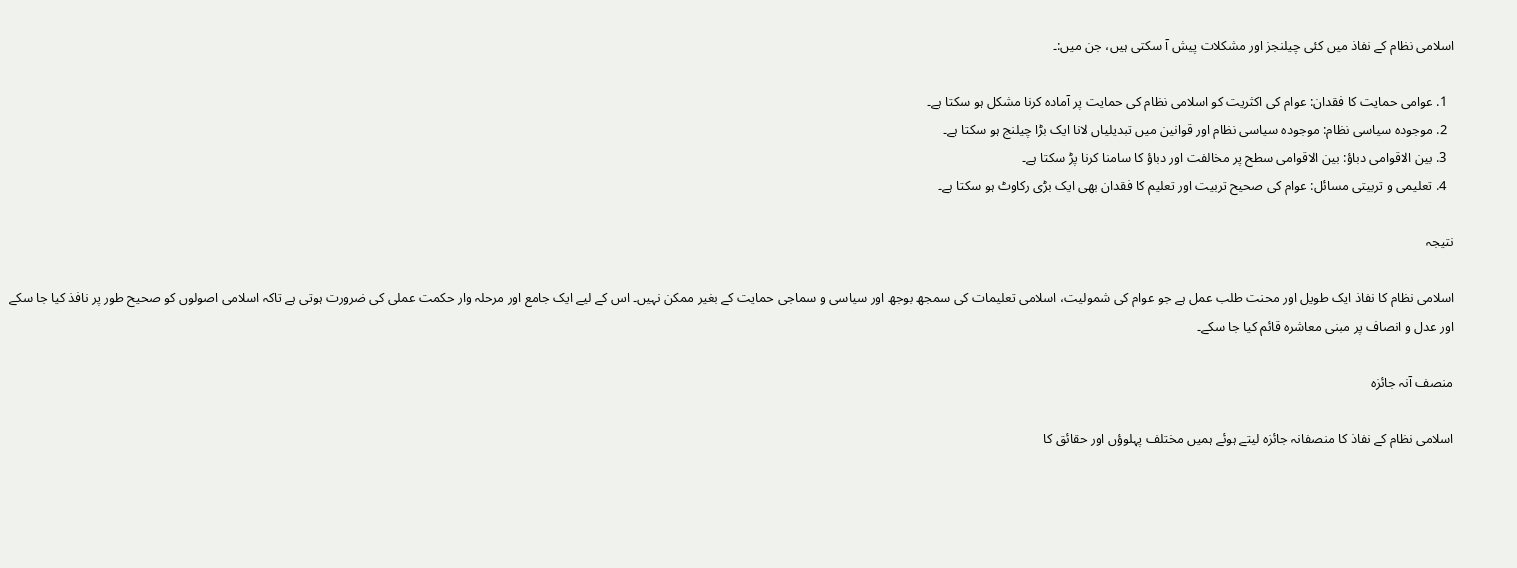اسلامی نظام کے نفاذ میں کئی چیلنجز اور مشکلات پیش آ سکتی ہیں، جن میں:۔

  1. عوامی حمایت کا فقدان: عوام کی اکثریت کو اسلامی نظام کی حمایت پر آمادہ کرنا مشکل ہو سکتا ہے۔
  2. موجودہ سیاسی نظام: موجودہ سیاسی نظام اور قوانین میں تبدیلیاں لانا ایک بڑا چیلنج ہو سکتا ہے۔
  3. بین الاقوامی دباؤ: بین الاقوامی سطح پر مخالفت اور دباؤ کا سامنا کرنا پڑ سکتا ہے۔
  4. تعلیمی و تربیتی مسائل: عوام کی صحیح تربیت اور تعلیم کا فقدان بھی ایک بڑی رکاوٹ ہو سکتا ہے۔

نتیجہ

اسلامی نظام کا نفاذ ایک طویل اور محنت طلب عمل ہے جو عوام کی شمولیت، اسلامی تعلیمات کی سمجھ بوجھ اور سیاسی و سماجی حمایت کے بغیر ممکن نہیں۔ اس کے لیے ایک جامع اور مرحلہ وار حکمت عملی کی ضرورت ہوتی ہے تاکہ اسلامی اصولوں کو صحیح طور پر نافذ کیا جا سکے اور عدل و انصاف پر مبنی معاشرہ قائم کیا جا سکے۔

منصف آنہ جائزہ

اسلامی نظام کے نفاذ کا منصفانہ جائزہ لیتے ہوئے ہمیں مختلف پہلوؤں اور حقائق کا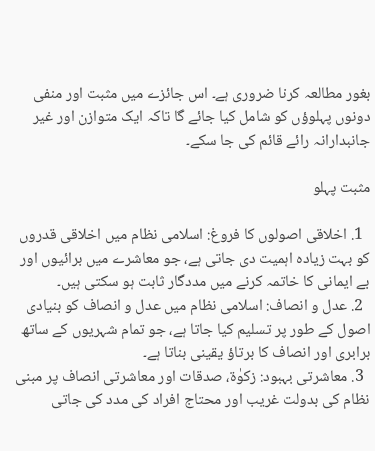بغور مطالعہ کرنا ضروری ہے۔ اس جائزے میں مثبت اور منفی دونوں پہلوؤں کو شامل کیا جائے گا تاکہ ایک متوازن اور غیر جانبدارانہ رائے قائم کی جا سکے۔

مثبت پہلو

  1. اخلاقی اصولوں کا فروغ: اسلامی نظام میں اخلاقی قدروں کو بہت زیادہ اہمیت دی جاتی ہے، جو معاشرے میں برائیوں اور بے ایمانی کا خاتمہ کرنے میں مددگار ثابت ہو سکتی ہیں۔
  2. عدل و انصاف: اسلامی نظام میں عدل و انصاف کو بنیادی اصول کے طور پر تسلیم کیا جاتا ہے، جو تمام شہریوں کے ساتھ برابری اور انصاف کا برتاؤ یقینی بناتا ہے۔
  3. معاشرتی بہبود: زکوٰۃ، صدقات اور معاشرتی انصاف پر مبنی نظام کی بدولت غریب اور محتاج افراد کی مدد کی جاتی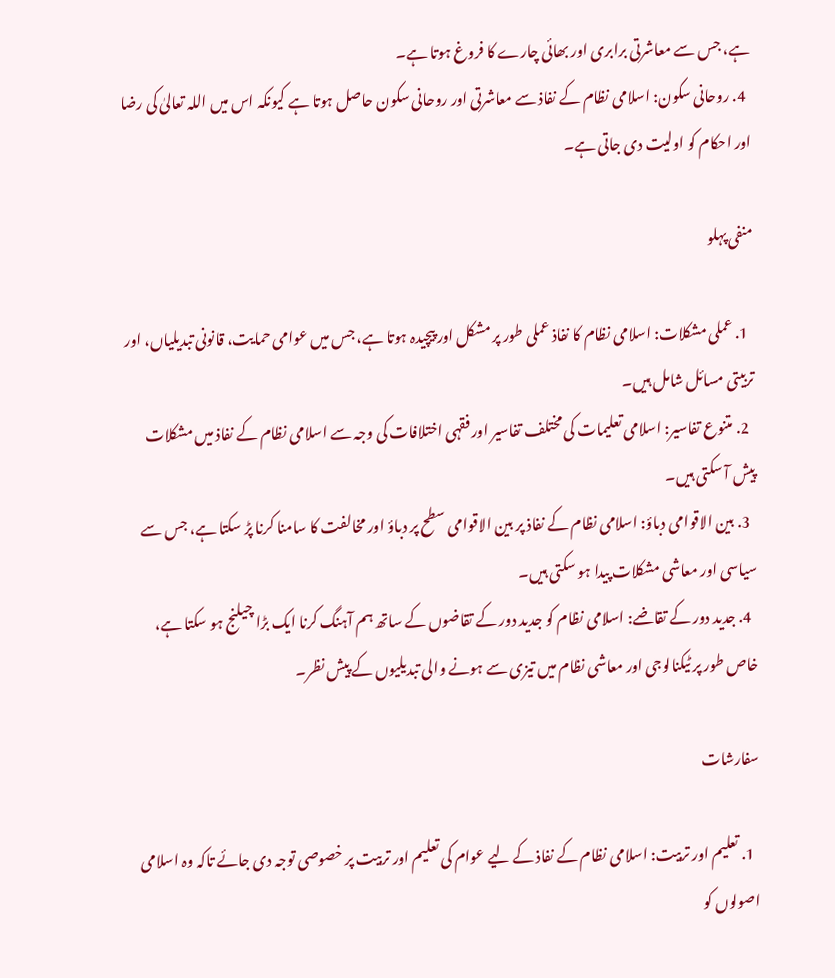ہے، جس سے معاشرتی برابری اور بھائی چارے کا فروغ ہوتا ہے۔
  4. روحانی سکون: اسلامی نظام کے نفاذ سے معاشرتی اور روحانی سکون حاصل ہوتا ہے کیونکہ اس میں اللہ تعالیٰ کی رضا اور احکام کو اولیت دی جاتی ہے۔

منفی پہلو

  1. عملی مشکلات: اسلامی نظام کا نفاذ عملی طور پر مشکل اور پیچیدہ ہوتا ہے، جس میں عوامی حمایت، قانونی تبدیلیاں، اور تربیتی مسائل شامل ہیں۔
  2. متنوع تفاسیر: اسلامی تعلیمات کی مختلف تفاسیر اور فقہی اختلافات کی وجہ سے اسلامی نظام کے نفاذ میں مشکلات پیش آ سکتی ہیں۔
  3. بین الاقوامی دباؤ: اسلامی نظام کے نفاذ پر بین الاقوامی سطح پر دباؤ اور مخالفت کا سامنا کرنا پڑ سکتا ہے، جس سے سیاسی اور معاشی مشکلات پیدا ہو سکتی ہیں۔
  4. جدید دور کے تقاضے: اسلامی نظام کو جدید دور کے تقاضوں کے ساتھ ہم آہنگ کرنا ایک بڑا چیلنج ہو سکتا ہے، خاص طور پر ٹیکنالوجی اور معاشی نظام میں تیزی سے ہونے والی تبدیلیوں کے پیش نظر۔

سفارشات

  1. تعلیم اور تربیت: اسلامی نظام کے نفاذ کے لیے عوام کی تعلیم اور تربیت پر خصوصی توجہ دی جائے تاکہ وہ اسلامی اصولوں کو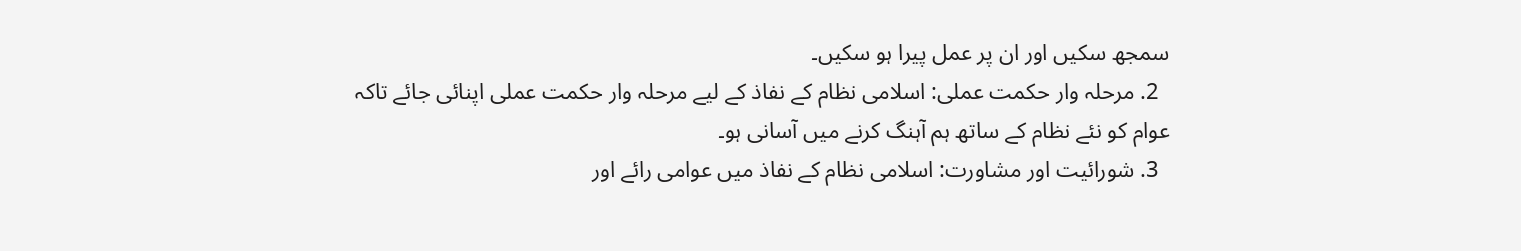سمجھ سکیں اور ان پر عمل پیرا ہو سکیں۔
  2. مرحلہ وار حکمت عملی: اسلامی نظام کے نفاذ کے لیے مرحلہ وار حکمت عملی اپنائی جائے تاکہ عوام کو نئے نظام کے ساتھ ہم آہنگ کرنے میں آسانی ہو۔
  3. شورائیت اور مشاورت: اسلامی نظام کے نفاذ میں عوامی رائے اور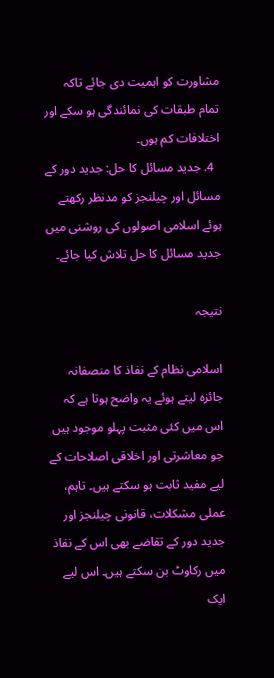مشاورت کو اہمیت دی جائے تاکہ تمام طبقات کی نمائندگی ہو سکے اور اختلافات کم ہوں۔
  4. جدید مسائل کا حل: جدید دور کے مسائل اور چیلنجز کو مدنظر رکھتے ہوئے اسلامی اصولوں کی روشنی میں جدید مسائل کا حل تلاش کیا جائے۔

نتیجہ

اسلامی نظام کے نفاذ کا منصفانہ جائزہ لیتے ہوئے یہ واضح ہوتا ہے کہ اس میں کئی مثبت پہلو موجود ہیں جو معاشرتی اور اخلاقی اصلاحات کے لیے مفید ثابت ہو سکتے ہیں۔ تاہم، عملی مشکلات، قانونی چیلنجز اور جدید دور کے تقاضے بھی اس کے نفاذ میں رکاوٹ بن سکتے ہیں۔ اس لیے ایک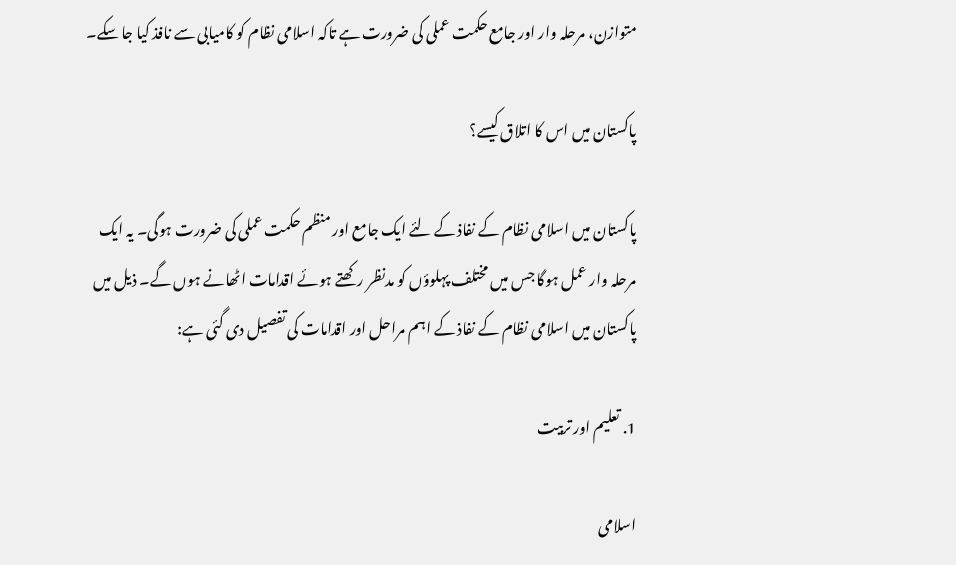متوازن، مرحلہ وار اور جامع حکمت عملی کی ضرورت ہے تاکہ اسلامی نظام کو کامیابی سے نافذ کیا جا سکے۔

پاکستان میں اس کا اتلاق کیسے؟

پاکستان میں اسلامی نظام کے نفاذ کے لئے ایک جامع اور منظم حکمت عملی کی ضرورت ہوگی۔ یہ ایک مرحلہ وار عمل ہوگا جس میں مختلف پہلوؤں کو مدنظر رکھتے ہوئے اقدامات اٹھانے ہوں گے۔ ذیل میں پاکستان میں اسلامی نظام کے نفاذ کے اہم مراحل اور اقدامات کی تفصیل دی گئی ہے:

1. تعلیم اور تربیت

اسلامی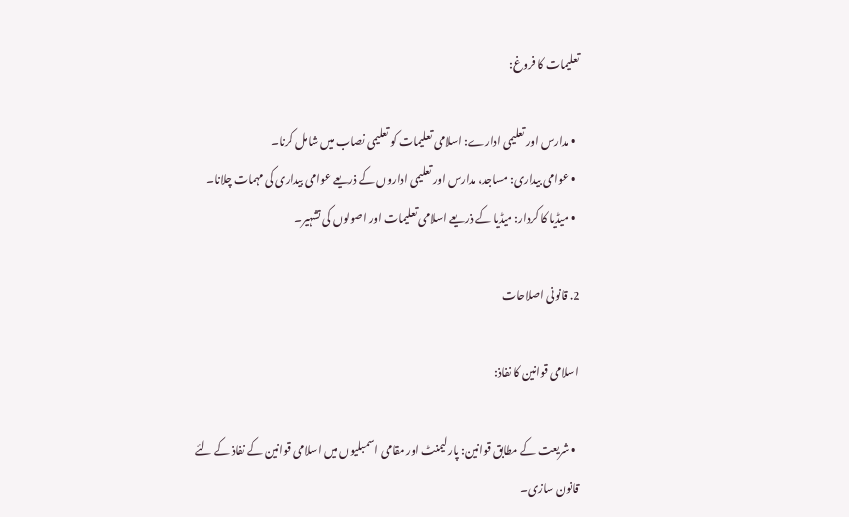تعلیمات کا فروغ:

  • مدارس اور تعلیمی ادارے: اسلامی تعلیمات کو تعلیمی نصاب میں شامل کرنا۔
  • عوامی بیداری: مساجد، مدارس اور تعلیمی اداروں کے ذریعے عوامی بیداری کی مہمات چلانا۔
  • میڈیا کا کردار: میڈیا کے ذریعے اسلامی تعلیمات اور اصولوں کی تشہیر۔

2. قانونی اصلاحات

اسلامی قوانین کا نفاذ:

  • شریعت کے مطابق قوانین: پارلیمنٹ اور مقامی اسمبلیوں میں اسلامی قوانین کے نفاذ کے لئے قانون سازی۔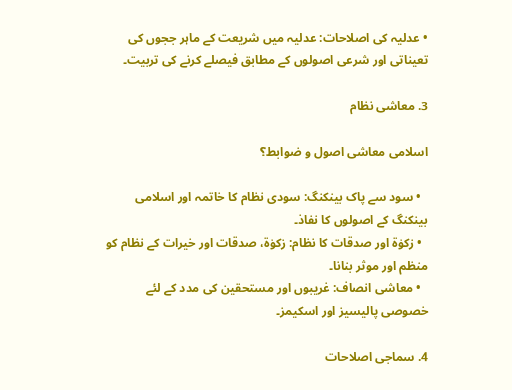• عدلیہ کی اصلاحات: عدلیہ میں شریعت کے ماہر ججوں کی تعیناتی اور شرعی اصولوں کے مطابق فیصلے کرنے کی تربیت۔

3. معاشی نظام

اسلامی معاشی اصول و ضوابط؟

  • سود سے پاک بینکنگ: سودی نظام کا خاتمہ اور اسلامی بینکنگ کے اصولوں کا نفاذ۔
  • زکوٰۃ اور صدقات کا نظام: زکوٰۃ، صدقات اور خیرات کے نظام کو منظم اور موثر بنانا۔
  • معاشی انصاف: غریبوں اور مستحقین کی مدد کے لئے خصوصی پالیسیز اور اسکیمز۔

4. سماجی اصلاحات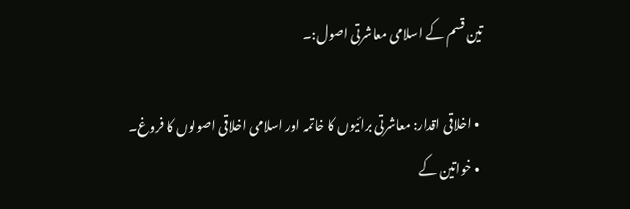تین قسم کے اسلامی معاشرتی اصول:۔

  • اخلاقی اقدار: معاشرتی برائیوں کا خاتمہ اور اسلامی اخلاقی اصولوں کا فروغ۔
  • خواتین کے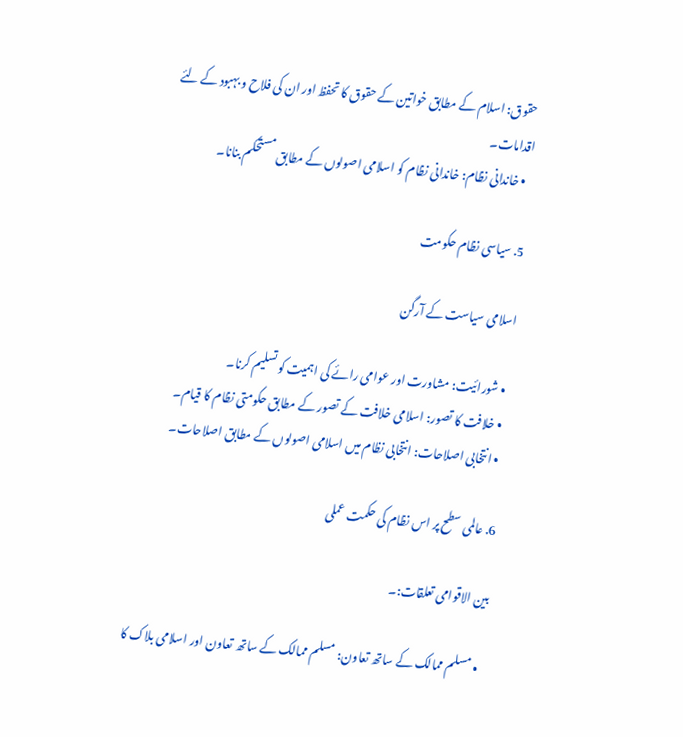حقوق: اسلام کے مطابق خواتین کے حقوق کا تحفظ اور ان کی فلاح و بہبود کے لئے اقدامات۔
  • خاندانی نظام: خاندانی نظام کو اسلامی اصولوں کے مطابق مستحکم بنانا۔

5. سیاسی نظام حکومت

اسلامی سیاست کے آرگن

  • شورائیت: مشاورت اور عوامی رائے کی اہمیت کو تسلیم کرنا۔
  • خلافت کا تصور: اسلامی خلافت کے تصور کے مطابق حکومتی نظام کا قیام۔
  • انتخابی اصلاحات: انتخابی نظام میں اسلامی اصولوں کے مطابق اصلاحات۔

6. عالمی سطح پر اس نظام کی حکمت عملی

بین الاقوامی تعلقات:۔

  • مسلم ممالک کے ساتھ تعاون: مسلم ممالک کے ساتھ تعاون اور اسلامی بلاک کا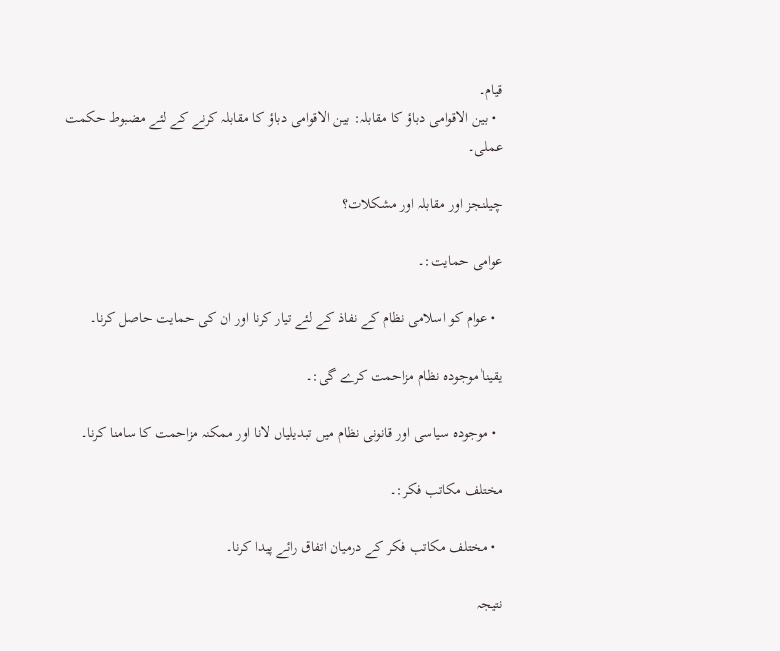قیام۔
  • بین الاقوامی دباؤ کا مقابلہ: بین الاقوامی دباؤ کا مقابلہ کرنے کے لئے مضبوط حکمت عملی۔

چیلنجز اور مقابلہ اور مشکلات؟

عوامی حمایت:۔

  • عوام کو اسلامی نظام کے نفاذ کے لئے تیار کرنا اور ان کی حمایت حاصل کرنا۔

یقیناٰ موجودہ نظام مزاحمت کرے گی:۔

  • موجودہ سیاسی اور قانونی نظام میں تبدیلیاں لانا اور ممکنہ مزاحمت کا سامنا کرنا۔

مختلف مکاتب فکر:۔

  • مختلف مکاتب فکر کے درمیان اتفاق رائے پیدا کرنا۔

نتیجہ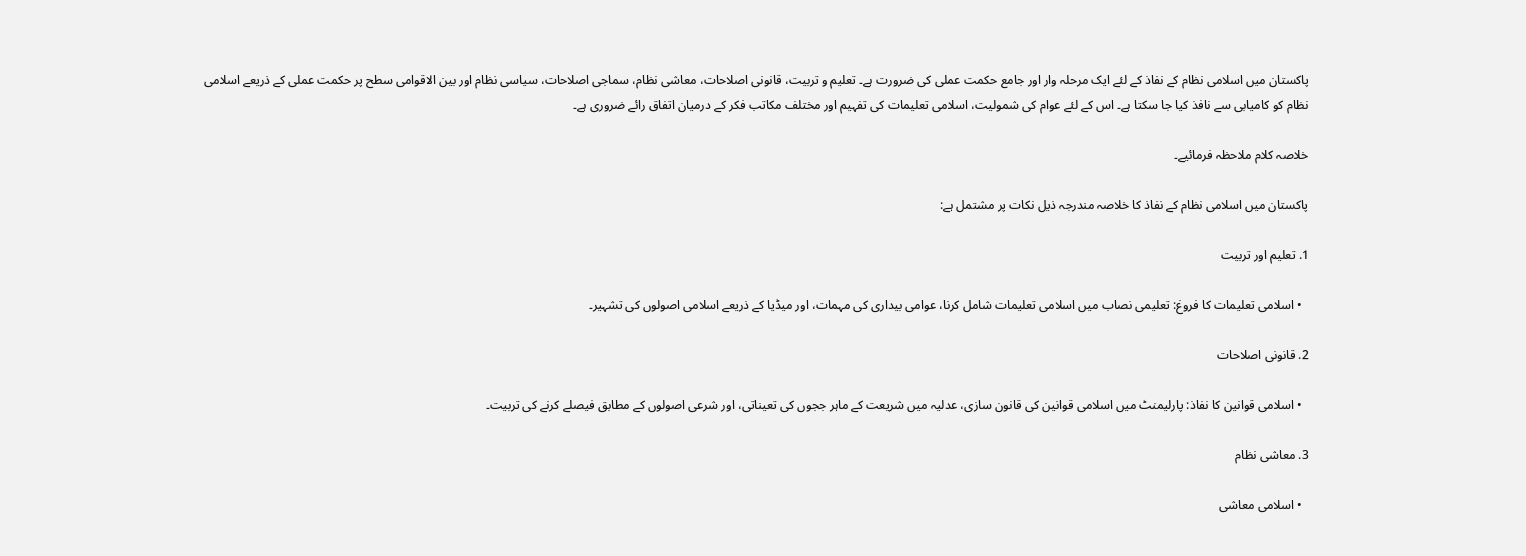پاکستان میں اسلامی نظام کے نفاذ کے لئے ایک مرحلہ وار اور جامع حکمت عملی کی ضرورت ہے۔ تعلیم و تربیت، قانونی اصلاحات، معاشی نظام، سماجی اصلاحات، سیاسی نظام اور بین الاقوامی سطح پر حکمت عملی کے ذریعے اسلامی نظام کو کامیابی سے نافذ کیا جا سکتا ہے۔ اس کے لئے عوام کی شمولیت، اسلامی تعلیمات کی تفہیم اور مختلف مکاتب فکر کے درمیان اتفاق رائے ضروری ہے۔

خلاصہ کلام ملاحظہ فرمائیے۔

پاکستان میں اسلامی نظام کے نفاذ کا خلاصہ مندرجہ ذیل نکات پر مشتمل ہے:

1. تعلیم اور تربیت

  • اسلامی تعلیمات کا فروغ: تعلیمی نصاب میں اسلامی تعلیمات شامل کرنا، عوامی بیداری کی مہمات، اور میڈیا کے ذریعے اسلامی اصولوں کی تشہیر۔

2. قانونی اصلاحات

  • اسلامی قوانین کا نفاذ: پارلیمنٹ میں اسلامی قوانین کی قانون سازی، عدلیہ میں شریعت کے ماہر ججوں کی تعیناتی، اور شرعی اصولوں کے مطابق فیصلے کرنے کی تربیت۔

3. معاشی نظام

  • اسلامی معاشی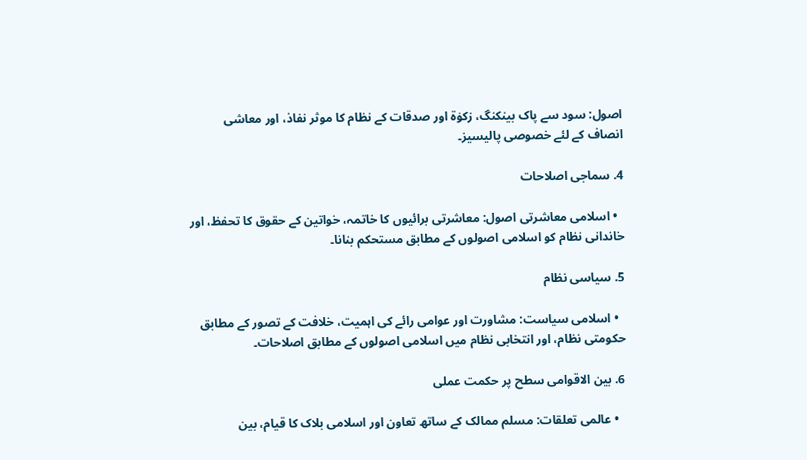اصول: سود سے پاک بینکنگ، زکوٰۃ اور صدقات کے نظام کا موثر نفاذ، اور معاشی انصاف کے لئے خصوصی پالیسیز۔

4. سماجی اصلاحات

  • اسلامی معاشرتی اصول: معاشرتی برائیوں کا خاتمہ، خواتین کے حقوق کا تحفظ، اور خاندانی نظام کو اسلامی اصولوں کے مطابق مستحکم بنانا۔

5. سیاسی نظام

  • اسلامی سیاست: مشاورت اور عوامی رائے کی اہمیت، خلافت کے تصور کے مطابق حکومتی نظام، اور انتخابی نظام میں اسلامی اصولوں کے مطابق اصلاحات۔

6. بین الاقوامی سطح پر حکمت عملی

  • عالمی تعلقات: مسلم ممالک کے ساتھ تعاون اور اسلامی بلاک کا قیام، بین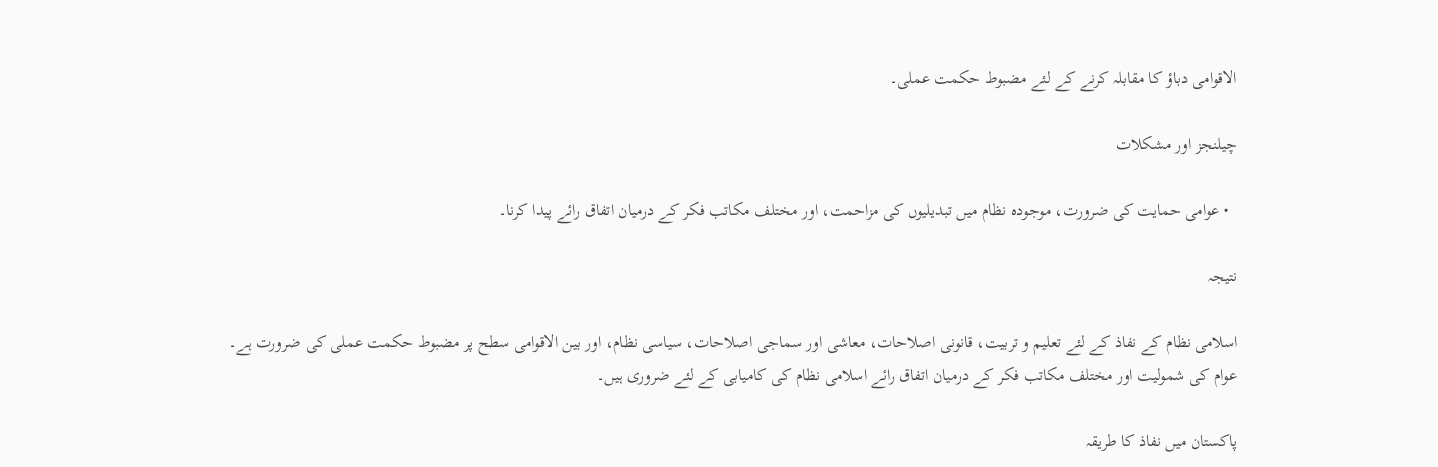الاقوامی دباؤ کا مقابلہ کرنے کے لئے مضبوط حکمت عملی۔

چیلنجز اور مشکلات

  • عوامی حمایت کی ضرورت، موجودہ نظام میں تبدیلیوں کی مزاحمت، اور مختلف مکاتب فکر کے درمیان اتفاق رائے پیدا کرنا۔

نتیجہ

اسلامی نظام کے نفاذ کے لئے تعلیم و تربیت، قانونی اصلاحات، معاشی اور سماجی اصلاحات، سیاسی نظام، اور بین الاقوامی سطح پر مضبوط حکمت عملی کی ضرورت ہے۔ عوام کی شمولیت اور مختلف مکاتب فکر کے درمیان اتفاق رائے اسلامی نظام کی کامیابی کے لئے ضروری ہیں۔

پاکستان میں نفاذ کا طریقہ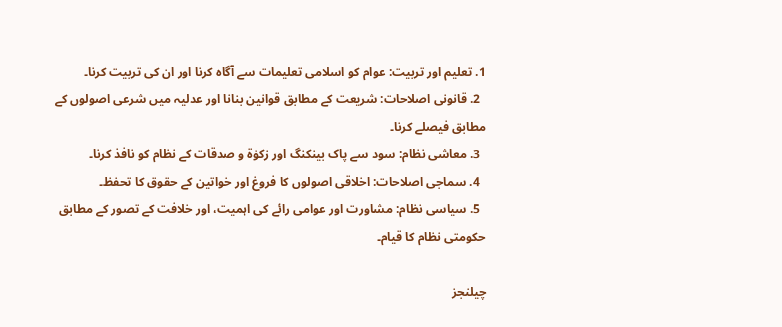1. تعلیم اور تربیت: عوام کو اسلامی تعلیمات سے آگاہ کرنا اور ان کی تربیت کرنا۔
  2. قانونی اصلاحات: شریعت کے مطابق قوانین بنانا اور عدلیہ میں شرعی اصولوں کے مطابق فیصلے کرنا۔
  3. معاشی نظام: سود سے پاک بینکنگ اور زکوٰۃ و صدقات کے نظام کو نافذ کرنا۔
  4. سماجی اصلاحات: اخلاقی اصولوں کا فروغ اور خواتین کے حقوق کا تحفظ۔
  5. سیاسی نظام: مشاورت اور عوامی رائے کی اہمیت، اور خلافت کے تصور کے مطابق حکومتی نظام کا قیام۔

چیلنجز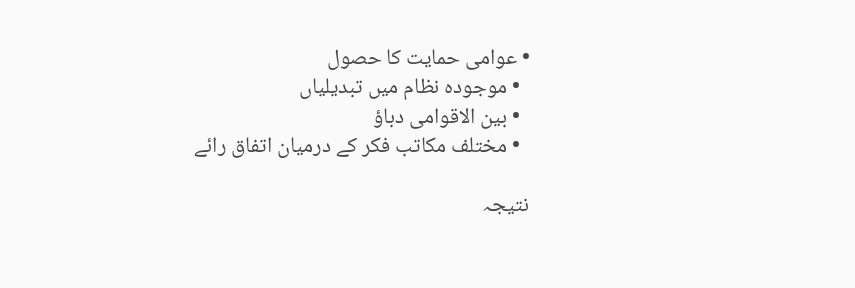• عوامی حمایت کا حصول
  • موجودہ نظام میں تبدیلیاں
  • بین الاقوامی دباؤ
  • مختلف مکاتب فکر کے درمیان اتفاق رائے

نتیجہ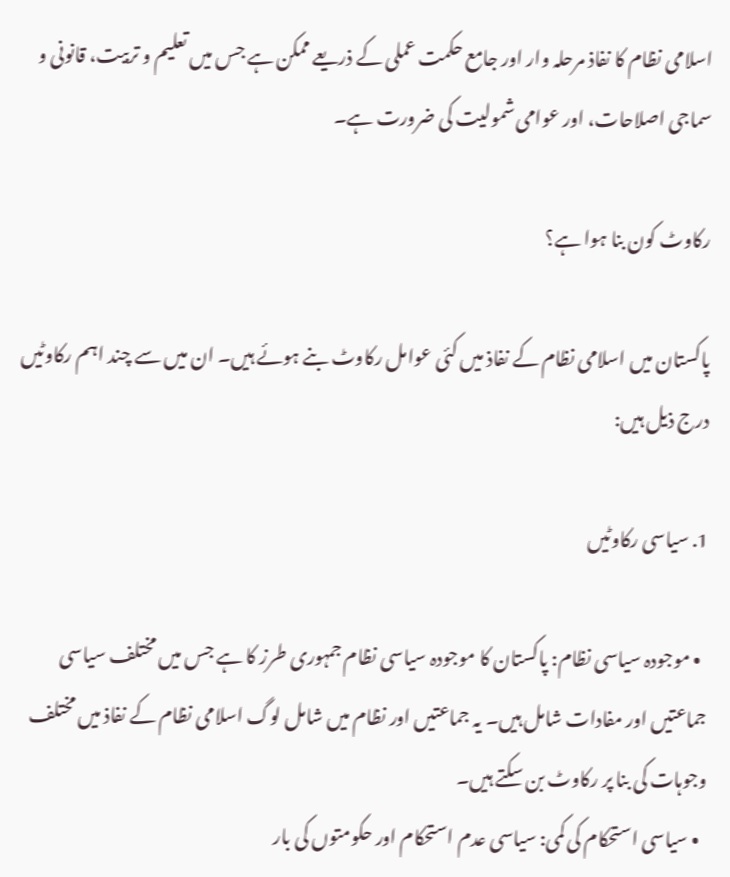اسلامی نظام کا نفاذ مرحلہ وار اور جامع حکمت عملی کے ذریعے ممکن ہے جس میں تعلیم و تربیت، قانونی و سماجی اصلاحات، اور عوامی شمولیت کی ضرورت ہے۔

رکاوٹ کون بنا ہوا ہے؟

پاکستان میں اسلامی نظام کے نفاذ میں کئی عوامل رکاوٹ بنے ہوئے ہیں۔ ان میں سے چند اہم رکاوٹیں درج ذیل ہیں:

1. سیاسی رکاوٹیں

  • موجودہ سیاسی نظام: پاکستان کا موجودہ سیاسی نظام جمہوری طرز کا ہے جس میں مختلف سیاسی جماعتیں اور مفادات شامل ہیں۔ یہ جماعتیں اور نظام میں شامل لوگ اسلامی نظام کے نفاذ میں مختلف وجوہات کی بنا پر رکاوٹ بن سکتے ہیں۔
  • سیاسی استحکام کی کمی: سیاسی عدم استحکام اور حکومتوں کی بار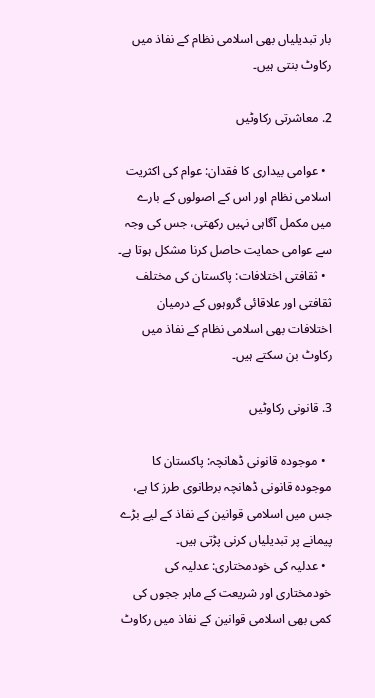بار تبدیلیاں بھی اسلامی نظام کے نفاذ میں رکاوٹ بنتی ہیں۔

2. معاشرتی رکاوٹیں

  • عوامی بیداری کا فقدان: عوام کی اکثریت اسلامی نظام اور اس کے اصولوں کے بارے میں مکمل آگاہی نہیں رکھتی، جس کی وجہ سے عوامی حمایت حاصل کرنا مشکل ہوتا ہے۔
  • ثقافتی اختلافات: پاکستان کی مختلف ثقافتی اور علاقائی گروہوں کے درمیان اختلافات بھی اسلامی نظام کے نفاذ میں رکاوٹ بن سکتے ہیں۔

3. قانونی رکاوٹیں

  • موجودہ قانونی ڈھانچہ: پاکستان کا موجودہ قانونی ڈھانچہ برطانوی طرز کا ہے، جس میں اسلامی قوانین کے نفاذ کے لیے بڑے پیمانے پر تبدیلیاں کرنی پڑتی ہیں۔
  • عدلیہ کی خودمختاری: عدلیہ کی خودمختاری اور شریعت کے ماہر ججوں کی کمی بھی اسلامی قوانین کے نفاذ میں رکاوٹ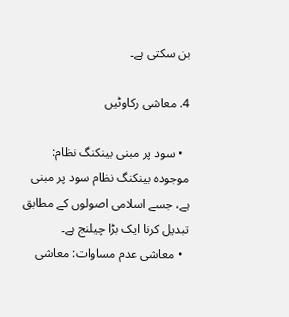بن سکتی ہے۔

4. معاشی رکاوٹیں

  • سود پر مبنی بینکنگ نظام: موجودہ بینکنگ نظام سود پر مبنی ہے، جسے اسلامی اصولوں کے مطابق تبدیل کرنا ایک بڑا چیلنج ہے۔
  • معاشی عدم مساوات: معاشی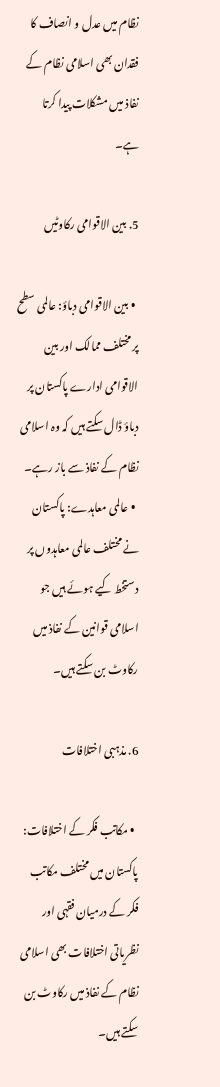نظام میں عدل و انصاف کا فقدان بھی اسلامی نظام کے نفاذ میں مشکلات پیدا کرتا ہے۔

5. بین الاقوامی رکاوٹیں

  • بین الاقوامی دباؤ: عالمی سطح پر مختلف ممالک اور بین الاقوامی ادارے پاکستان پر دباؤ ڈال سکتے ہیں کہ وہ اسلامی نظام کے نفاذ سے باز رہے۔
  • عالمی معاہدے: پاکستان نے مختلف عالمی معاہدوں پر دستخط کیے ہوئے ہیں جو اسلامی قوانین کے نفاذ میں رکاوٹ بن سکتے ہیں۔

6. مذہبی اختلافات

  • مکاتب فکر کے اختلافات: پاکستان میں مختلف مکاتب فکر کے درمیان فقہی اور نظریاتی اختلافات بھی اسلامی نظام کے نفاذ میں رکاوٹ بن سکتے ہیں۔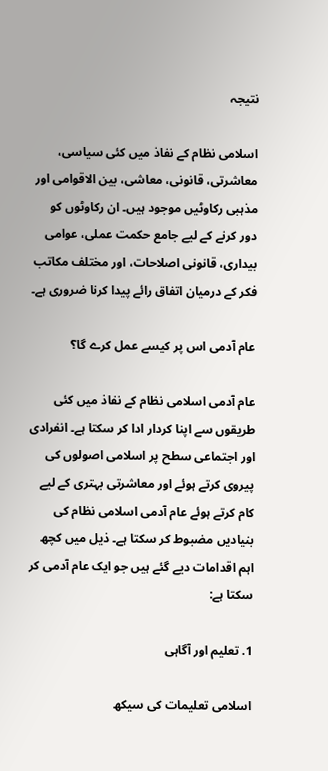نتیجہ

اسلامی نظام کے نفاذ میں کئی سیاسی، معاشرتی، قانونی، معاشی، بین الاقوامی اور مذہبی رکاوٹیں موجود ہیں۔ ان رکاوٹوں کو دور کرنے کے لیے جامع حکمت عملی، عوامی بیداری، قانونی اصلاحات، اور مختلف مکاتب فکر کے درمیان اتفاق رائے پیدا کرنا ضروری ہے۔

عام آدمی اس پر کیسے عمل کرے گا؟

عام آدمی اسلامی نظام کے نفاذ میں کئی طریقوں سے اپنا کردار ادا کر سکتا ہے۔ انفرادی اور اجتماعی سطح پر اسلامی اصولوں کی پیروی کرتے ہوئے اور معاشرتی بہتری کے لیے کام کرتے ہوئے عام آدمی اسلامی نظام کی بنیادیں مضبوط کر سکتا ہے۔ ذیل میں کچھ اہم اقدامات دیے گئے ہیں جو ایک عام آدمی کر سکتا ہے:

1. تعلیم اور آگاہی

اسلامی تعلیمات کی سیکھ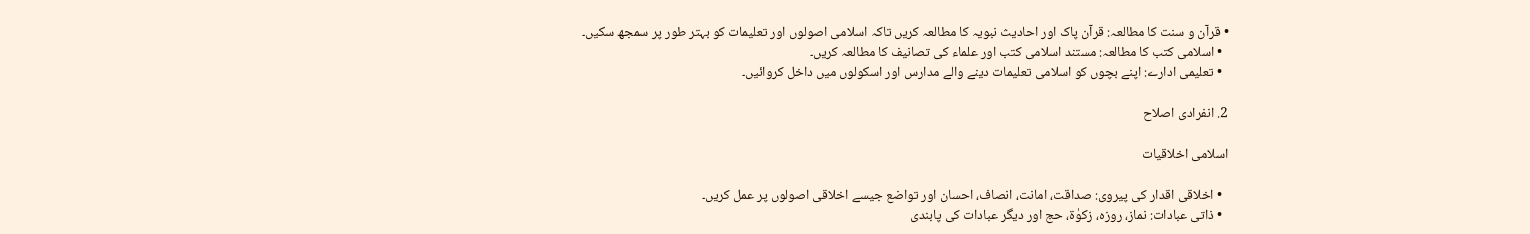• قرآن و سنت کا مطالعہ: قرآن پاک اور احادیث نبویہ کا مطالعہ کریں تاکہ اسلامی اصولوں اور تعلیمات کو بہتر طور پر سمجھ سکیں۔
  • اسلامی کتب کا مطالعہ: مستند اسلامی کتب اور علماء کی تصانیف کا مطالعہ کریں۔
  • تعلیمی ادارے: اپنے بچوں کو اسلامی تعلیمات دینے والے مدارس اور اسکولوں میں داخل کروائیں۔

2. انفرادی اصلاح

اسلامی اخلاقیات

  • اخلاقی اقدار کی پیروی: صداقت، امانت، انصاف، احسان اور تواضع جیسے اخلاقی اصولوں پر عمل کریں۔
  • ذاتی عبادات: نماز، روزہ، زکوٰۃ، حج اور دیگر عبادات کی پابندی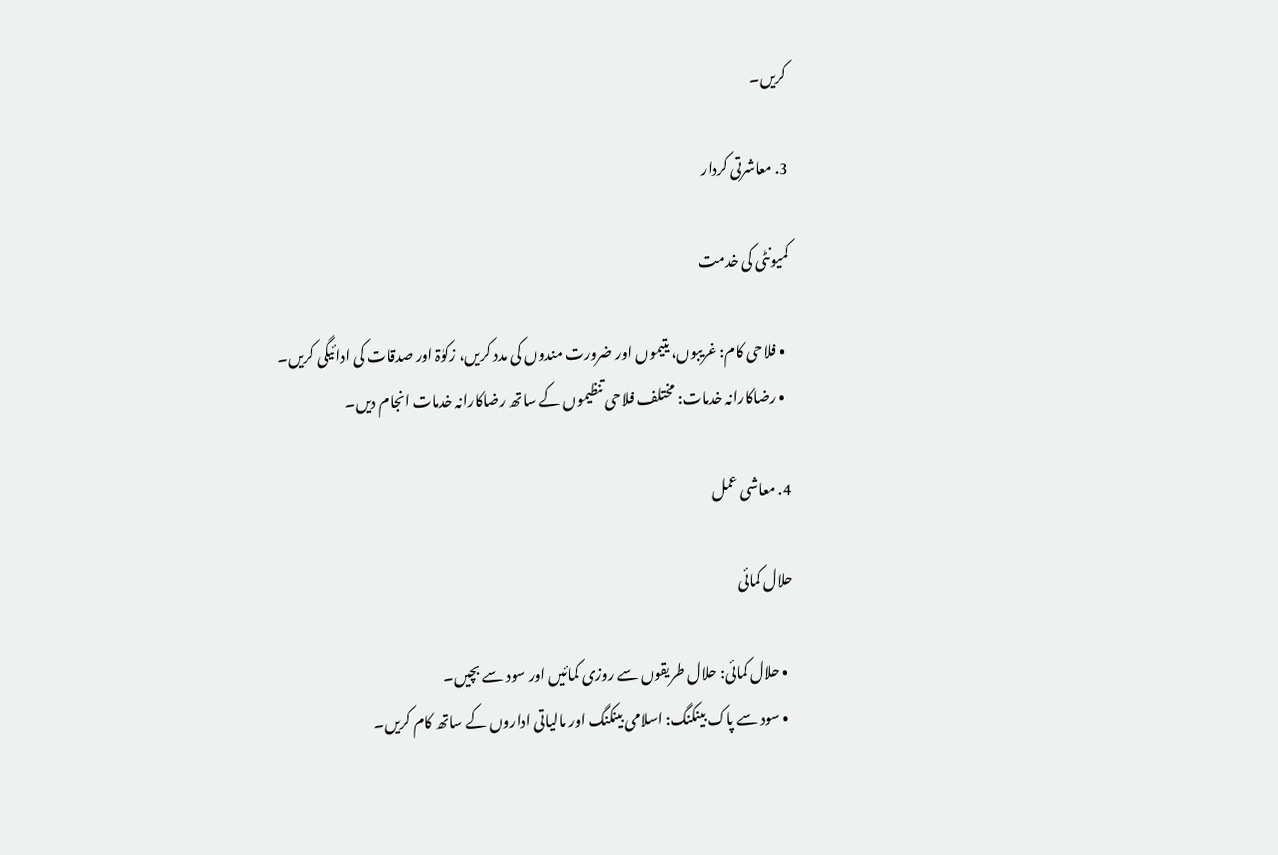کریں۔

3. معاشرتی کردار

کمیونٹی کی خدمت

  • فلاحی کام: غریبوں، یتیموں اور ضرورت مندوں کی مدد کریں، زکوٰۃ اور صدقات کی ادائیگی کریں۔
  • رضاکارانہ خدمات: مختلف فلاحی تنظیموں کے ساتھ رضاکارانہ خدمات انجام دیں۔

4. معاشی عمل

حلال کمائی

  • حلال کمائی: حلال طریقوں سے روزی کمائیں اور سود سے بچیں۔
  • سود سے پاک بینکنگ: اسلامی بینکنگ اور مالیاتی اداروں کے ساتھ کام کریں۔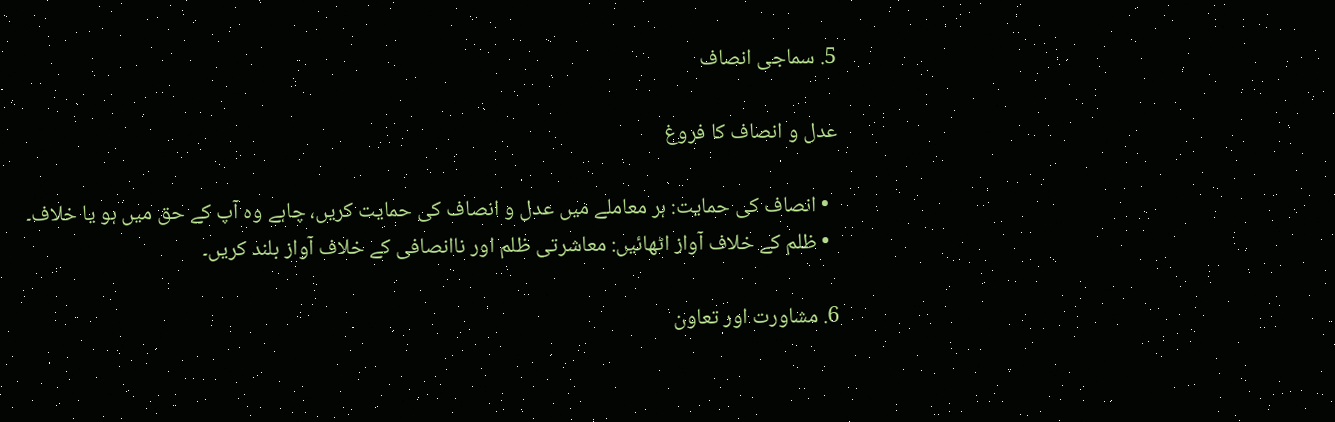5. سماجی انصاف

عدل و انصاف کا فروغ

  • انصاف کی حمایت: ہر معاملے میں عدل و انصاف کی حمایت کریں، چاہے وہ آپ کے حق میں ہو یا خلاف۔
  • ظلم کے خلاف آواز اٹھائیں: معاشرتی ظلم اور ناانصافی کے خلاف آواز بلند کریں۔

6. مشاورت اور تعاون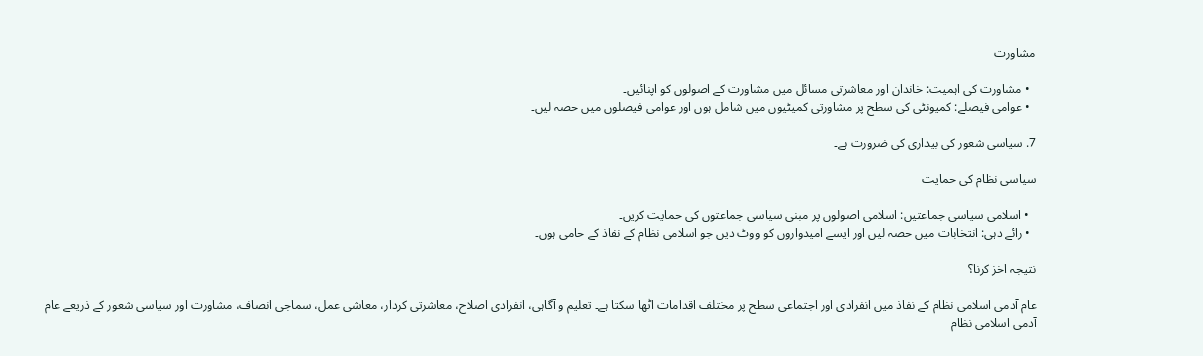مشاورت

  • مشاورت کی اہمیت: خاندان اور معاشرتی مسائل میں مشاورت کے اصولوں کو اپنائیں۔
  • عوامی فیصلے: کمیونٹی کی سطح پر مشاورتی کمیٹیوں میں شامل ہوں اور عوامی فیصلوں میں حصہ لیں۔

7. سیاسی شعور کی بیداری کی ضرورت ہے۔

سیاسی نظام کی حمایت

  • اسلامی سیاسی جماعتیں: اسلامی اصولوں پر مبنی سیاسی جماعتوں کی حمایت کریں۔
  • رائے دہی: انتخابات میں حصہ لیں اور ایسے امیدواروں کو ووٹ دیں جو اسلامی نظام کے نفاذ کے حامی ہوں۔

نتیجہ اخز کرنا؟

عام آدمی اسلامی نظام کے نفاذ میں انفرادی اور اجتماعی سطح پر مختلف اقدامات اٹھا سکتا ہے۔ تعلیم و آگاہی، انفرادی اصلاح، معاشرتی کردار، معاشی عمل، سماجی انصاف، مشاورت اور سیاسی شعور کے ذریعے عام آدمی اسلامی نظام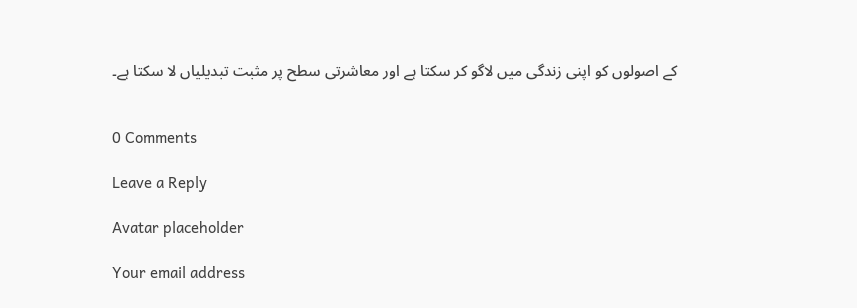کے اصولوں کو اپنی زندگی میں لاگو کر سکتا ہے اور معاشرتی سطح پر مثبت تبدیلیاں لا سکتا ہے۔


0 Comments

Leave a Reply

Avatar placeholder

Your email address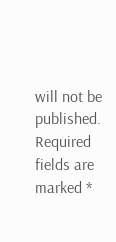will not be published. Required fields are marked *